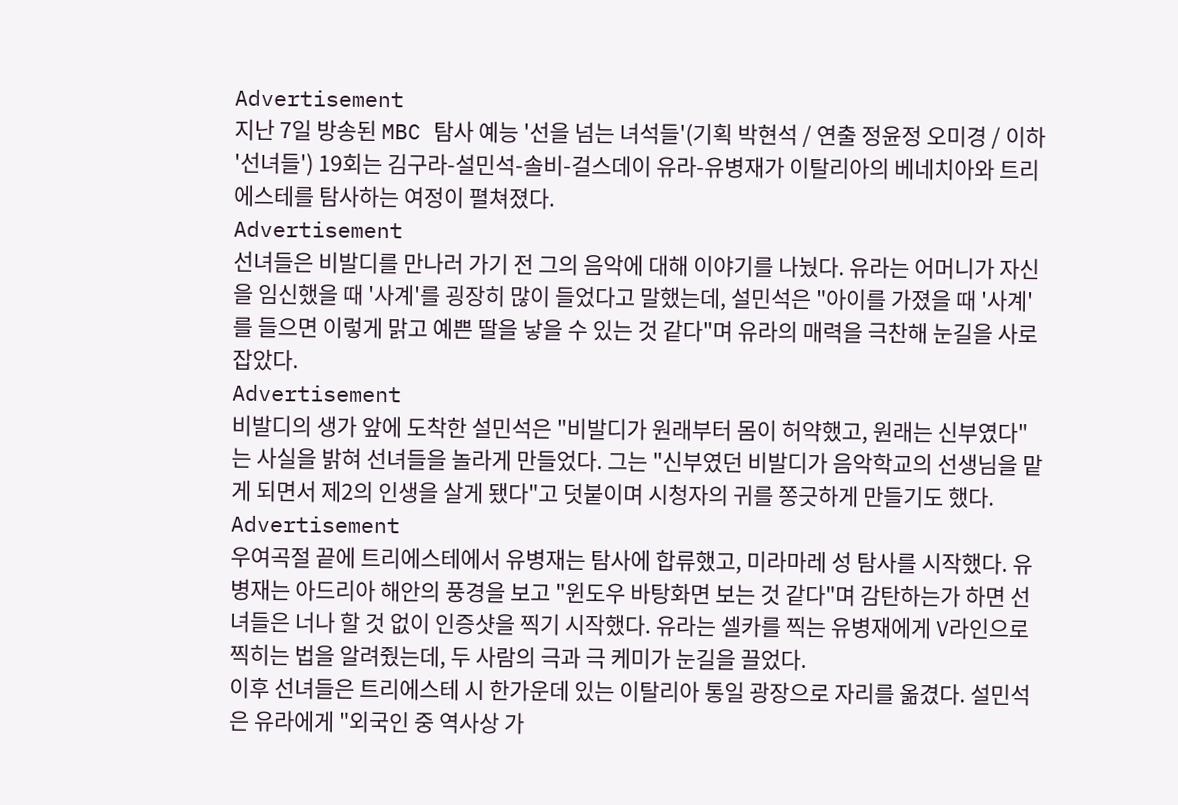Advertisement
지난 7일 방송된 MBC 탐사 예능 '선을 넘는 녀석들'(기획 박현석 / 연출 정윤정 오미경 / 이하 '선녀들') 19회는 김구라-설민석-솔비-걸스데이 유라-유병재가 이탈리아의 베네치아와 트리에스테를 탐사하는 여정이 펼쳐졌다.
Advertisement
선녀들은 비발디를 만나러 가기 전 그의 음악에 대해 이야기를 나눴다. 유라는 어머니가 자신을 임신했을 때 '사계'를 굉장히 많이 들었다고 말했는데, 설민석은 "아이를 가졌을 때 '사계'를 들으면 이렇게 맑고 예쁜 딸을 낳을 수 있는 것 같다"며 유라의 매력을 극찬해 눈길을 사로잡았다.
Advertisement
비발디의 생가 앞에 도착한 설민석은 "비발디가 원래부터 몸이 허약했고, 원래는 신부였다"는 사실을 밝혀 선녀들을 놀라게 만들었다. 그는 "신부였던 비발디가 음악학교의 선생님을 맡게 되면서 제2의 인생을 살게 됐다"고 덧붙이며 시청자의 귀를 쫑긋하게 만들기도 했다.
Advertisement
우여곡절 끝에 트리에스테에서 유병재는 탐사에 합류했고, 미라마레 성 탐사를 시작했다. 유병재는 아드리아 해안의 풍경을 보고 "윈도우 바탕화면 보는 것 같다"며 감탄하는가 하면 선녀들은 너나 할 것 없이 인증샷을 찍기 시작했다. 유라는 셀카를 찍는 유병재에게 V라인으로 찍히는 법을 알려줬는데, 두 사람의 극과 극 케미가 눈길을 끌었다.
이후 선녀들은 트리에스테 시 한가운데 있는 이탈리아 통일 광장으로 자리를 옮겼다. 설민석은 유라에게 "외국인 중 역사상 가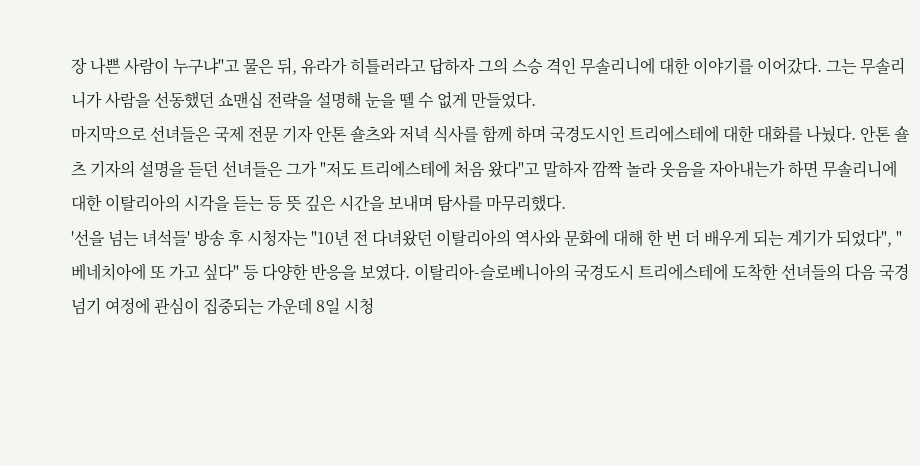장 나쁜 사람이 누구냐"고 물은 뒤, 유라가 히틀러라고 답하자 그의 스승 격인 무솔리니에 대한 이야기를 이어갔다. 그는 무솔리니가 사람을 선동했던 쇼맨십 전략을 설명해 눈을 뗄 수 없게 만들었다.
마지막으로 선녀들은 국제 전문 기자 안톤 숄츠와 저녁 식사를 함께 하며 국경도시인 트리에스테에 대한 대화를 나눴다. 안톤 숄츠 기자의 설명을 듣던 선녀들은 그가 "저도 트리에스테에 처음 왔다"고 말하자 깜짝 놀라 웃음을 자아내는가 하면 무솔리니에 대한 이탈리아의 시각을 듣는 등 뜻 깊은 시간을 보내며 탐사를 마무리했다.
'선을 넘는 녀석들' 방송 후 시청자는 "10년 전 다녀왔던 이탈리아의 역사와 문화에 대해 한 번 더 배우게 되는 계기가 되었다", "베네치아에 또 가고 싶다" 등 다양한 반응을 보였다. 이탈리아-슬로베니아의 국경도시 트리에스테에 도착한 선녀들의 다음 국경 넘기 여정에 관심이 집중되는 가운데 8일 시청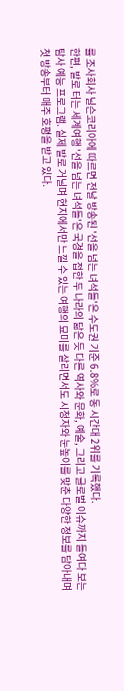률 조사회사 닐슨코리아에 따르면 전날 방송된 '선을 넘는 녀석들'은 수도권 기준 6.8%로 동 시간대 2위를 기록했다.
한편, 발로 터는 세계여행 '선을 넘는 녀석들'은 국경을 접한 두 나라의 닮은 듯 다른 역사와 문화, 예술, 그리고 글로벌 이슈까지 들여다 보는 탐사 예능 프로그램. 실제 발로 거닐며 현지에서만 느낄 수 있는 여행의 묘미를 살리면서도 시청자와 눈높이를 맞춘 다양한 정보를 담아내며 첫 방송부터 매주 호평을 받고 있다.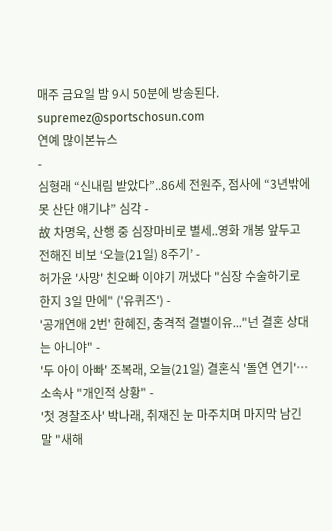매주 금요일 밤 9시 50분에 방송된다.
supremez@sportschosun.com
연예 많이본뉴스
-
심형래 “신내림 받았다”..86세 전원주, 점사에 “3년밖에 못 산단 얘기냐” 심각 -
故 차명욱, 산행 중 심장마비로 별세..영화 개봉 앞두고 전해진 비보 ‘오늘(21일) 8주기’ -
허가윤 '사망' 친오빠 이야기 꺼냈다 "심장 수술하기로 한지 3일 만에" ('유퀴즈') -
'공개연애 2번' 한혜진, 충격적 결별이유..."넌 결혼 상대는 아니야" -
'두 아이 아빠' 조복래, 오늘(21일) 결혼식 '돌연 연기'…소속사 "개인적 상황" -
'첫 경찰조사' 박나래, 취재진 눈 마주치며 마지막 남긴 말 "새해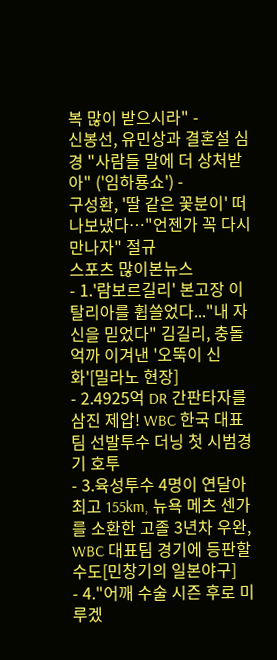복 많이 받으시라" -
신봉선, 유민상과 결혼설 심경 "사람들 말에 더 상처받아" ('임하룡쇼') -
구성환, '딸 같은 꽃분이' 떠나보냈다…"언젠가 꼭 다시 만나자" 절규
스포츠 많이본뉴스
- 1.'람보르길리' 본고장 이탈리아를 휩쓸었다..."내 자신을 믿었다" 김길리, 충돌 억까 이겨낸 '오뚝이 신화'[밀라노 현장]
- 2.4925억 DR 간판타자를 삼진 제압! WBC 한국 대표팀 선발투수 더닝 첫 시범경기 호투
- 3.육성투수 4명이 연달아 최고 155km, 뉴욕 메츠 센가를 소환한 고졸 3년차 우완, WBC 대표팀 경기에 등판할 수도[민창기의 일본야구]
- 4."어깨 수술 시즌 후로 미루겠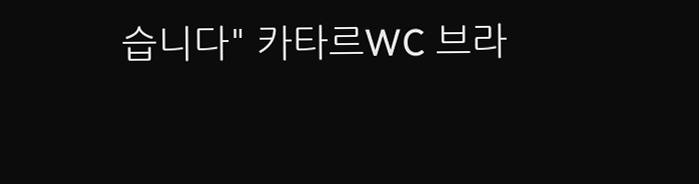습니다" 카타르WC 브라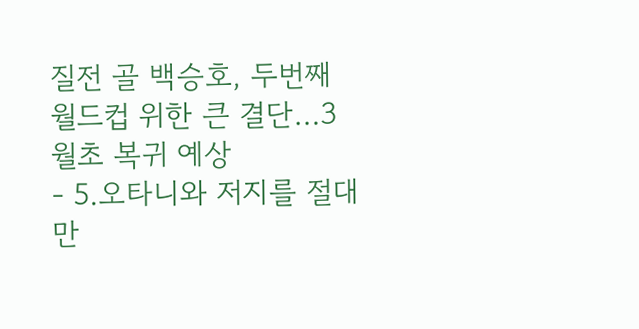질전 골 백승호, 두번째 월드컵 위한 큰 결단…3월초 복귀 예상
- 5.오타니와 저지를 절대 만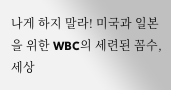나게 하지 말라! 미국과 일본을 위한 WBC의 세련된 꼼수, 세상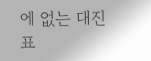에 없는 대진표